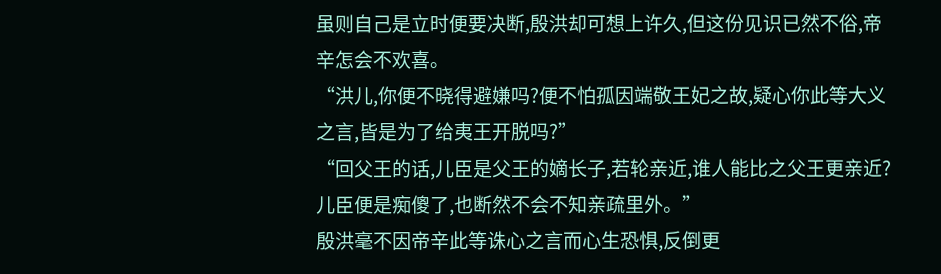虽则自己是立时便要决断,殷洪却可想上许久,但这份见识已然不俗,帝辛怎会不欢喜。
“洪儿,你便不晓得避嫌吗?便不怕孤因端敬王妃之故,疑心你此等大义之言,皆是为了给夷王开脱吗?”
“回父王的话,儿臣是父王的嫡长子,若轮亲近,谁人能比之父王更亲近?儿臣便是痴傻了,也断然不会不知亲疏里外。”
殷洪毫不因帝辛此等诛心之言而心生恐惧,反倒更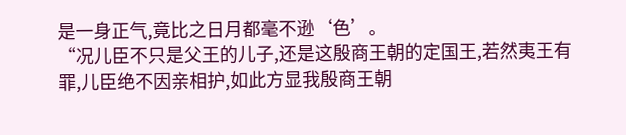是一身正气,竟比之日月都毫不逊‘色’。
“况儿臣不只是父王的儿子,还是这殷商王朝的定国王,若然夷王有罪,儿臣绝不因亲相护,如此方显我殷商王朝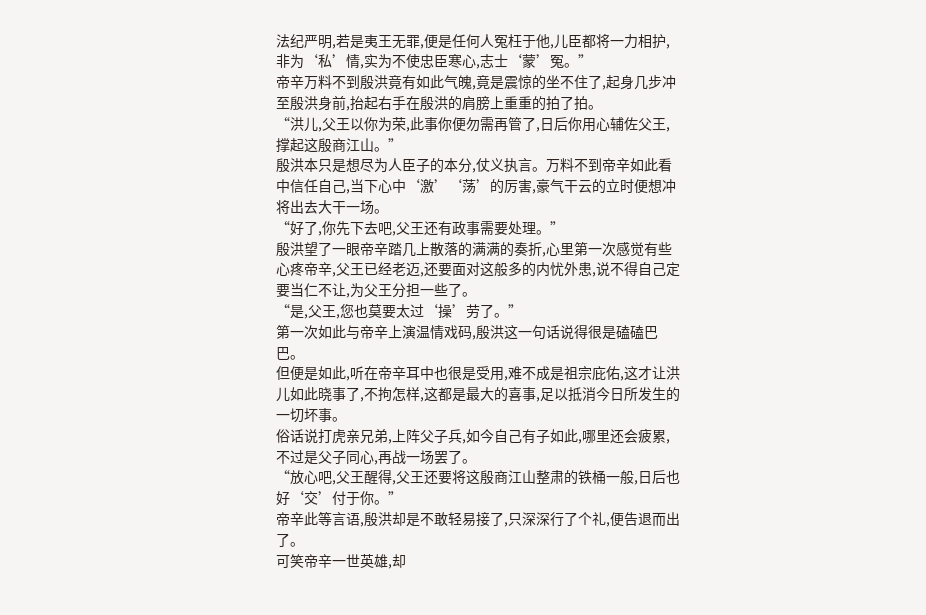法纪严明,若是夷王无罪,便是任何人冤枉于他,儿臣都将一力相护,非为‘私’情,实为不使忠臣寒心,志士‘蒙’冤。”
帝辛万料不到殷洪竟有如此气魄,竟是震惊的坐不住了,起身几步冲至殷洪身前,抬起右手在殷洪的肩膀上重重的拍了拍。
“洪儿,父王以你为荣,此事你便勿需再管了,日后你用心辅佐父王,撑起这殷商江山。”
殷洪本只是想尽为人臣子的本分,仗义执言。万料不到帝辛如此看中信任自己,当下心中‘激’‘荡’的厉害,豪气干云的立时便想冲将出去大干一场。
“好了,你先下去吧,父王还有政事需要处理。”
殷洪望了一眼帝辛踏几上散落的满满的奏折,心里第一次感觉有些心疼帝辛,父王已经老迈,还要面对这般多的内忧外患,说不得自己定要当仁不让,为父王分担一些了。
“是,父王,您也莫要太过‘操’劳了。”
第一次如此与帝辛上演温情戏码,殷洪这一句话说得很是磕磕巴巴。
但便是如此,听在帝辛耳中也很是受用,难不成是祖宗庇佑,这才让洪儿如此晓事了,不拘怎样,这都是最大的喜事,足以抵消今日所发生的一切坏事。
俗话说打虎亲兄弟,上阵父子兵,如今自己有子如此,哪里还会疲累,不过是父子同心,再战一场罢了。
“放心吧,父王醒得,父王还要将这殷商江山整肃的铁桶一般,日后也好‘交’付于你。”
帝辛此等言语,殷洪却是不敢轻易接了,只深深行了个礼,便告退而出了。
可笑帝辛一世英雄,却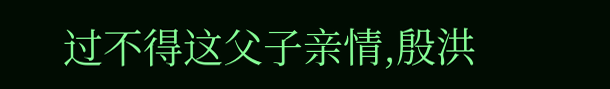过不得这父子亲情,殷洪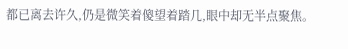都已离去许久,仍是微笑着傻望着踏几,眼中却无半点聚焦。